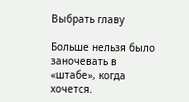Выбрать главу

Больше нельзя было заночевать в «штабе», когда хочется.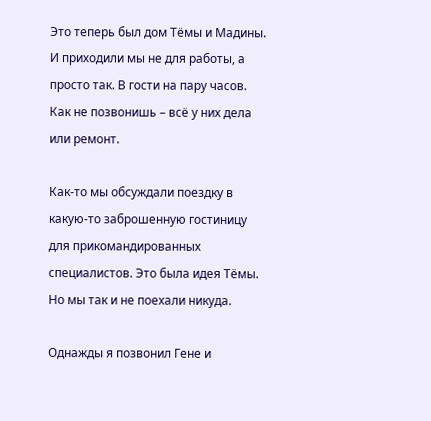Это теперь был дом Тёмы и Мадины. И приходили мы не для работы, а просто так. В гости на пару часов. Как не позвонишь – всё у них дела или ремонт.

Как-то мы обсуждали поездку в какую-то заброшенную гостиницу для прикомандированных специалистов. Это была идея Тёмы. Но мы так и не поехали никуда.

Однажды я позвонил Гене и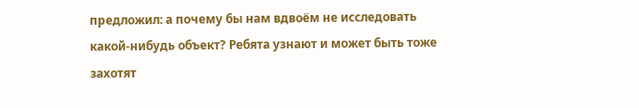предложил: а почему бы нам вдвоём не исследовать какой-нибудь объект? Ребята узнают и может быть тоже захотят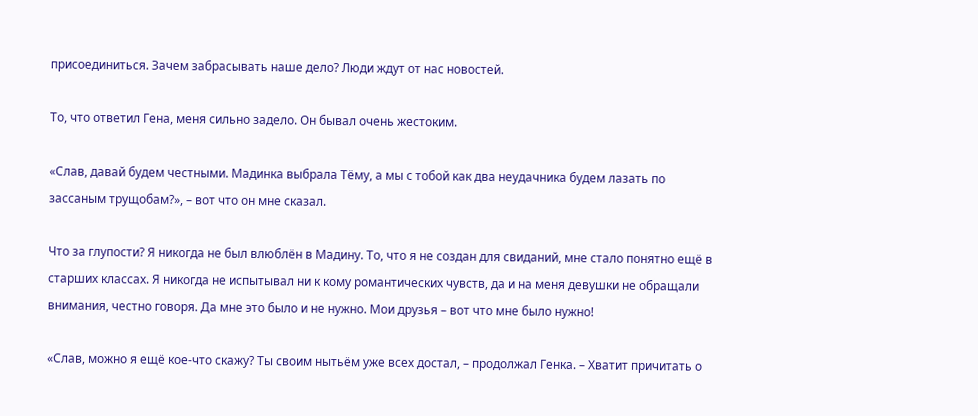присоединиться. Зачем забрасывать наше дело? Люди ждут от нас новостей.

То, что ответил Гена, меня сильно задело. Он бывал очень жестоким.

«Слав, давай будем честными. Мадинка выбрала Тёму, а мы с тобой как два неудачника будем лазать по зассаным трущобам?», – вот что он мне сказал.

Что за глупости? Я никогда не был влюблён в Мадину. То, что я не создан для свиданий, мне стало понятно ещё в старших классах. Я никогда не испытывал ни к кому романтических чувств, да и на меня девушки не обращали внимания, честно говоря. Да мне это было и не нужно. Мои друзья – вот что мне было нужно!

«Слав, можно я ещё кое-что скажу? Ты своим нытьём уже всех достал, – продолжал Генка. – Хватит причитать о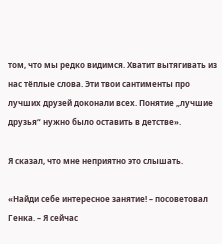том, что мы редко видимся. Хватит вытягивать из нас тёплые слова. Эти твои сантименты про лучших друзей доконали всех. Понятие „лучшие друзья“ нужно было оставить в детстве».

Я сказал, что мне неприятно это слышать.

«Найди себе интересное занятие! – посоветовал Генка. – Я сейчас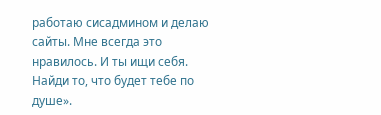работаю сисадмином и делаю сайты. Мне всегда это нравилось. И ты ищи себя. Найди то, что будет тебе по душе».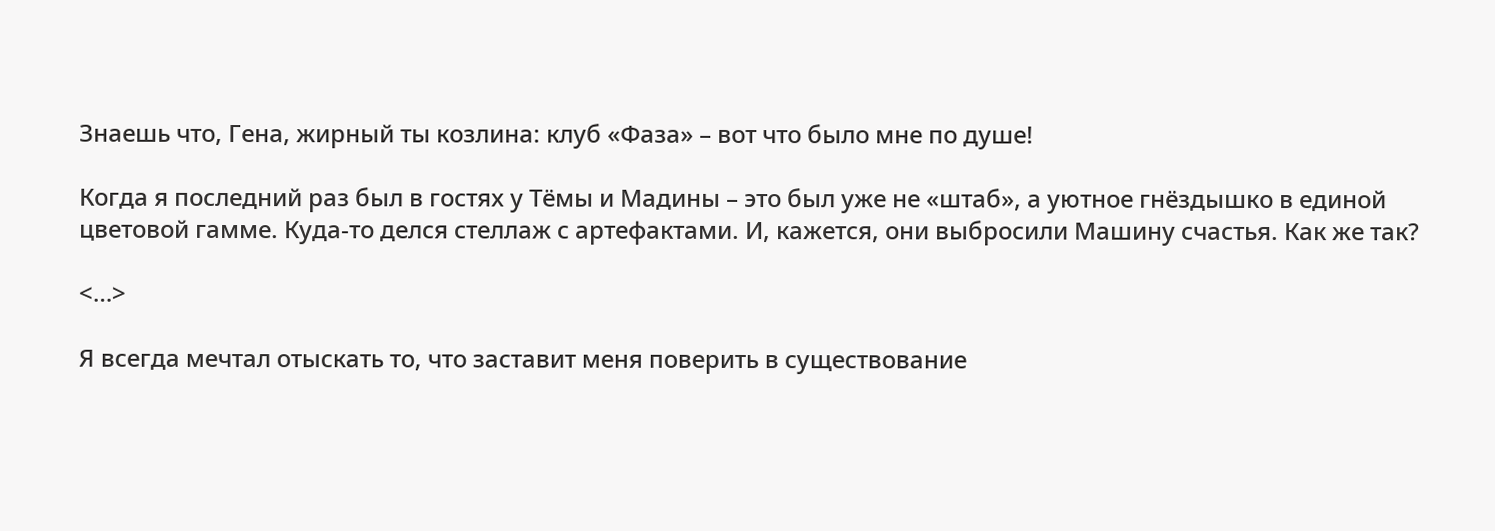Знаешь что, Гена, жирный ты козлина: клуб «Фаза» – вот что было мне по душе!

Когда я последний раз был в гостях у Тёмы и Мадины – это был уже не «штаб», а уютное гнёздышко в единой цветовой гамме. Куда-то делся стеллаж с артефактами. И, кажется, они выбросили Машину счастья. Как же так?

<…>

Я всегда мечтал отыскать то, что заставит меня поверить в существование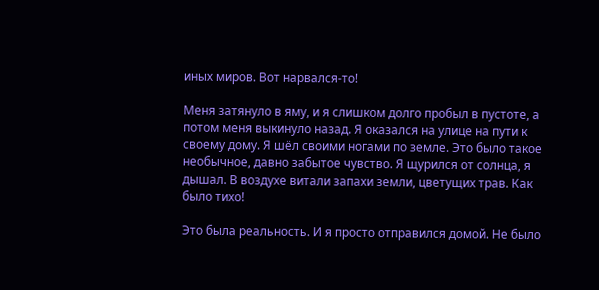иных миров. Вот нарвался-то!

Меня затянуло в яму, и я слишком долго пробыл в пустоте, а потом меня выкинуло назад. Я оказался на улице на пути к своему дому. Я шёл своими ногами по земле. Это было такое необычное, давно забытое чувство. Я щурился от солнца, я дышал. В воздухе витали запахи земли, цветущих трав. Как было тихо!

Это была реальность. И я просто отправился домой. Не было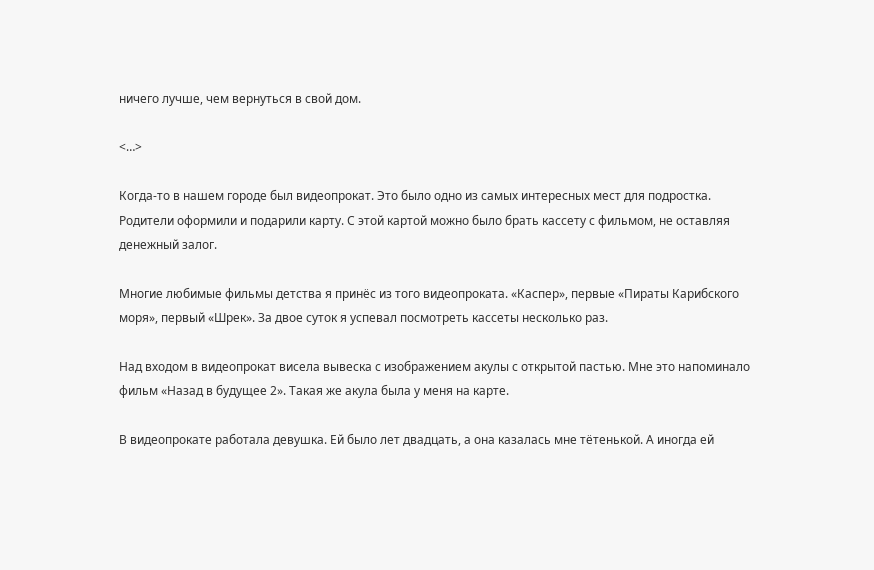ничего лучше, чем вернуться в свой дом.

<…>

Когда-то в нашем городе был видеопрокат. Это было одно из самых интересных мест для подростка. Родители оформили и подарили карту. С этой картой можно было брать кассету с фильмом, не оставляя денежный залог.

Многие любимые фильмы детства я принёс из того видеопроката. «Каспер», первые «Пираты Карибского моря», первый «Шрек». За двое суток я успевал посмотреть кассеты несколько раз.

Над входом в видеопрокат висела вывеска с изображением акулы с открытой пастью. Мне это напоминало фильм «Назад в будущее 2». Такая же акула была у меня на карте.

В видеопрокате работала девушка. Ей было лет двадцать, а она казалась мне тётенькой. А иногда ей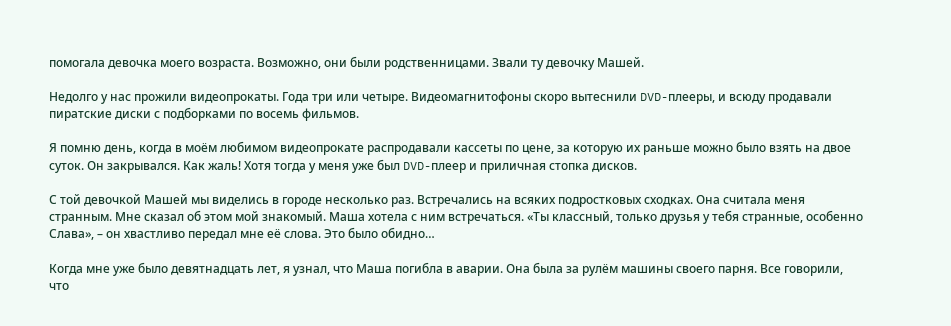помогала девочка моего возраста. Возможно, они были родственницами. Звали ту девочку Машей.

Недолго у нас прожили видеопрокаты. Года три или четыре. Видеомагнитофоны скоро вытеснили DVD-плееры, и всюду продавали пиратские диски с подборками по восемь фильмов.

Я помню день, когда в моём любимом видеопрокате распродавали кассеты по цене, за которую их раньше можно было взять на двое суток. Он закрывался. Как жаль! Хотя тогда у меня уже был DVD-плеер и приличная стопка дисков.

С той девочкой Машей мы виделись в городе несколько раз. Встречались на всяких подростковых сходках. Она считала меня странным. Мне сказал об этом мой знакомый. Маша хотела с ним встречаться. «Ты классный, только друзья у тебя странные, особенно Слава», – он хвастливо передал мне её слова. Это было обидно…

Когда мне уже было девятнадцать лет, я узнал, что Маша погибла в аварии. Она была за рулём машины своего парня. Все говорили, что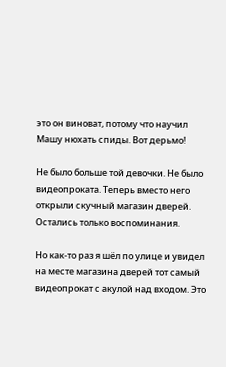это он виноват, потому что научил Машу нюхать спиды. Вот дерьмо!

Не было больше той девочки. Не было видеопроката. Теперь вместо него открыли скучный магазин дверей. Остались только воспоминания.

Но как-то раз я шёл по улице и увидел на месте магазина дверей тот самый видеопрокат с акулой над входом. Это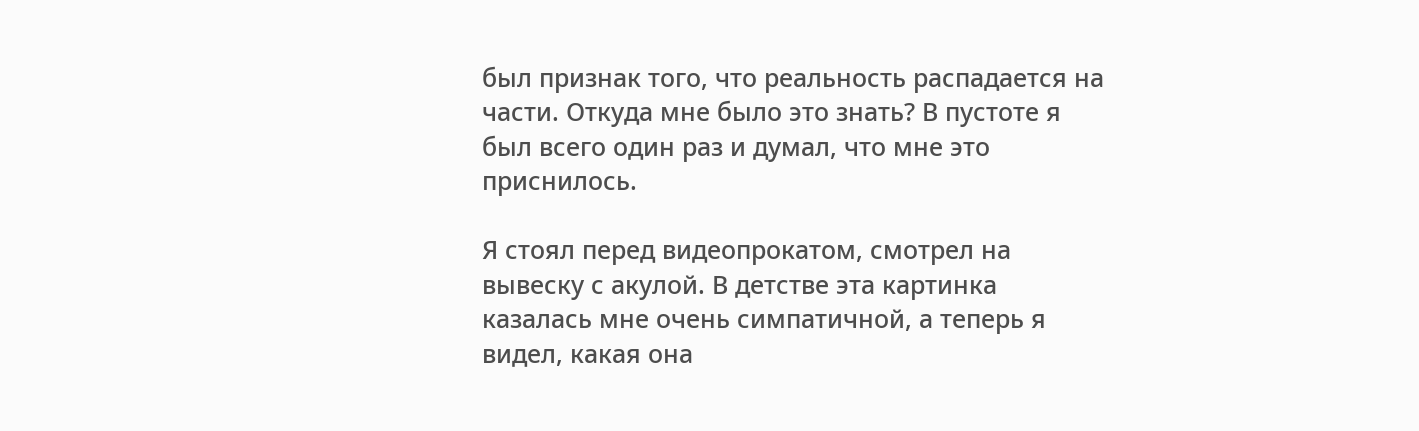был признак того, что реальность распадается на части. Откуда мне было это знать? В пустоте я был всего один раз и думал, что мне это приснилось.

Я стоял перед видеопрокатом, смотрел на вывеску с акулой. В детстве эта картинка казалась мне очень симпатичной, а теперь я видел, какая она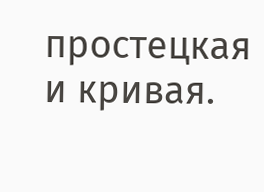простецкая и кривая.